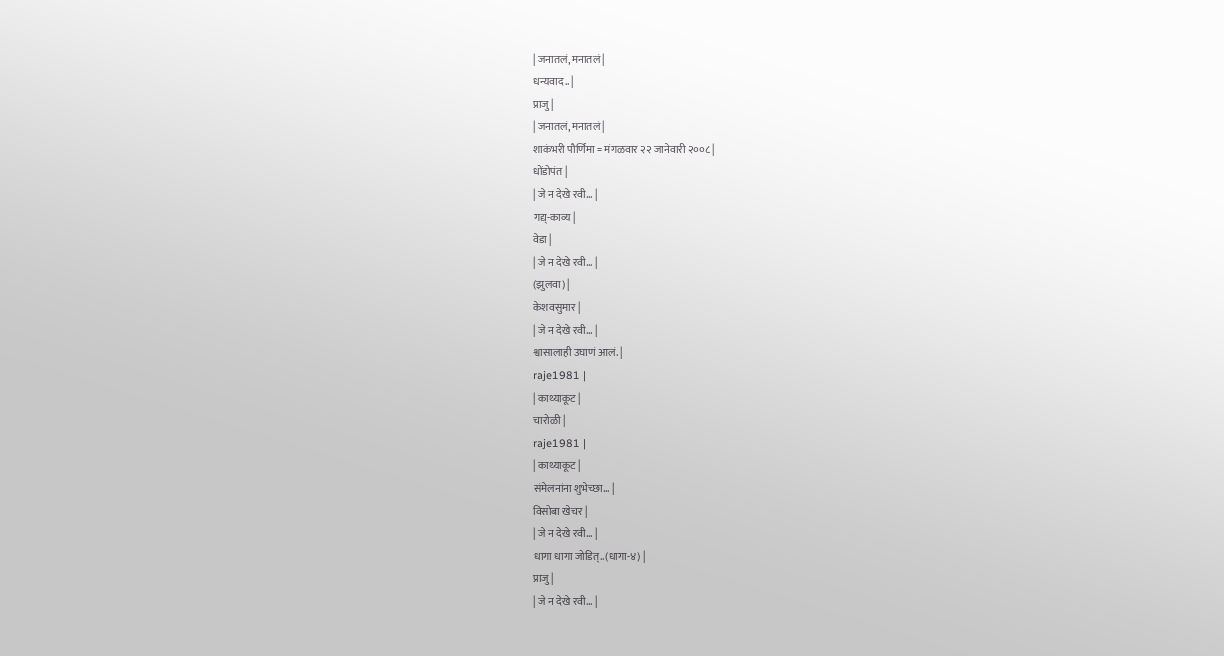| जनातलं, मनातलं |
धन्यवाद.. |
प्राजु |
| जनातलं, मनातलं |
शाकंभरी पौर्णिमा = मंगळवार २२ जानेवारी २००८ |
धोंडोपंत |
| जे न देखे रवी... |
गद्य्-काव्य |
वेडा |
| जे न देखे रवी... |
(झुलवा) |
केशवसुमार |
| जे न देखे रवी... |
श्वासालाही उघाणं आलं. |
raje1981 |
| काथ्याकूट |
चारोळी |
raje1981 |
| काथ्याकूट |
संमेलनांना शुभेच्छा... |
विसोबा खेचर |
| जे न देखे रवी... |
धागा धागा जोडित्..(धागा-४) |
प्राजु |
| जे न देखे रवी... |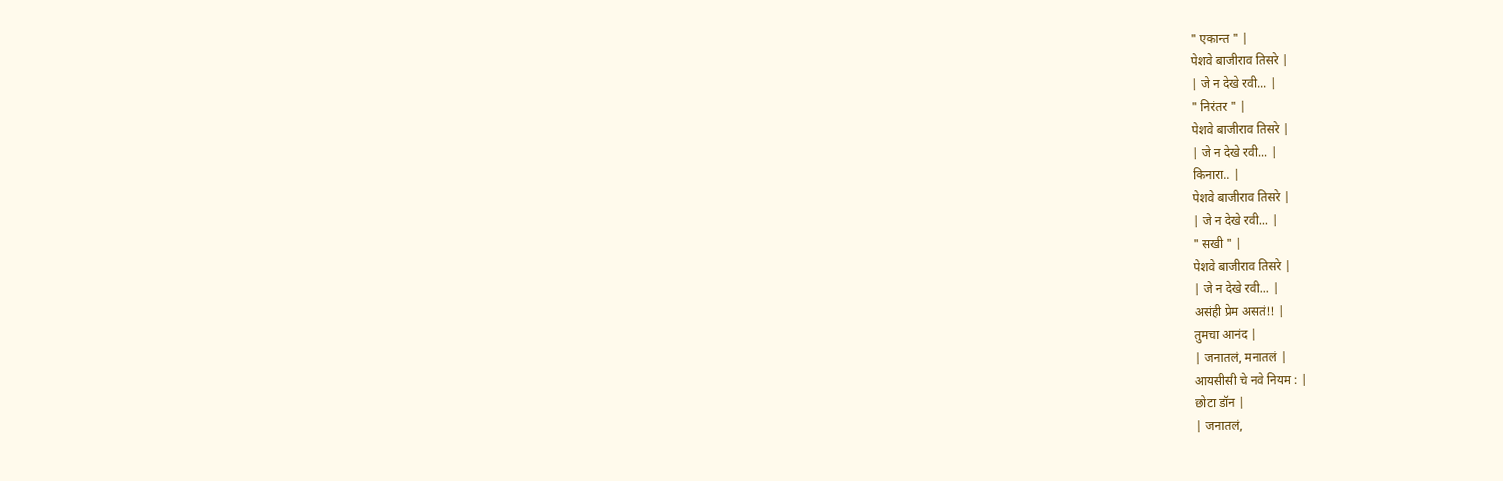" एकान्त " |
पेशवे बाजीराव तिसरे |
| जे न देखे रवी... |
" निरंतर " |
पेशवे बाजीराव तिसरे |
| जे न देखे रवी... |
किनारा.. |
पेशवे बाजीराव तिसरे |
| जे न देखे रवी... |
" सखी " |
पेशवे बाजीराव तिसरे |
| जे न देखे रवी... |
असंही प्रेम असतं!! |
तुमचा आनंद |
| जनातलं, मनातलं |
आयसीसी चे नवे नियम : |
छोटा डॉन |
| जनातलं,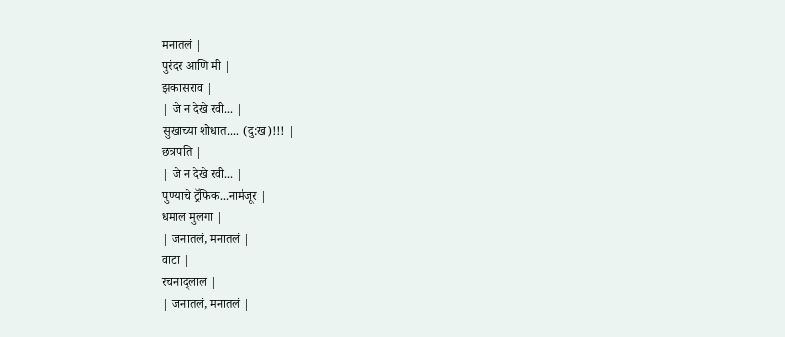मनातलं |
पुरंदर आणि मी |
झकासराव |
| जे न देखे रवी... |
सुखाच्या शोधात.... (दु:ख)!!! |
छत्रपति |
| जे न देखे रवी... |
पुण्याचे ट्रॅफिक...नाम॑जूर |
धमाल मुलगा |
| जनातलं, मनातलं |
वाटा |
रचनाद्लाल |
| जनातलं, मनातलं |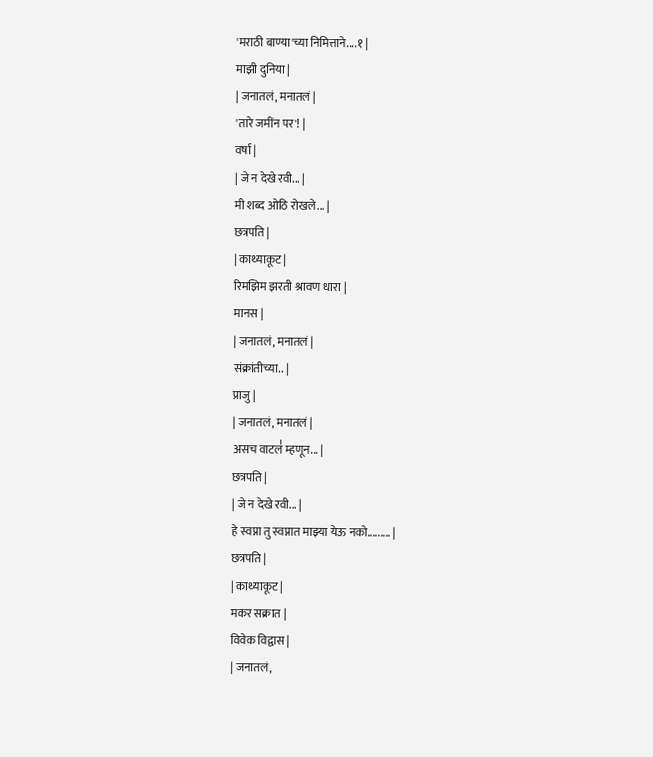'मराठी बाण्या'च्या निमित्ताने....१ |
माझी दुनिया |
| जनातलं, मनातलं |
'तारे जमींन पर'! |
वर्षा |
| जे न देखे रवी... |
मी शब्द ओठि रोखले... |
छत्रपति |
| काथ्याकूट |
रिमझिम झरती श्रावण धारा |
मानस |
| जनातलं, मनातलं |
संक्रांतीच्या.. |
प्राजु |
| जनातलं, मनातलं |
असच वाटल॑ म्हणून... |
छत्रपति |
| जे न देखे रवी... |
हे स्वप्ना तु स्वप्नात माझ्या येऊ नको......... |
छत्रपति |
| काथ्याकूट |
मकर सक्रात |
विवेक विद्वास |
| जनातलं,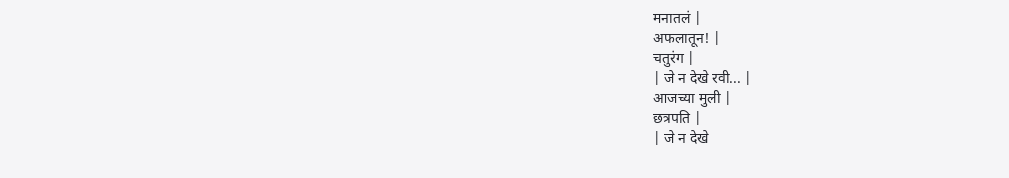मनातलं |
अफलातून! |
चतुरंग |
| जे न देखे रवी... |
आजच्या मुली |
छत्रपति |
| जे न देखे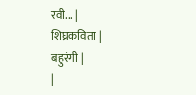रवी... |
शिघ्रकविता |
बहुरंगी |
|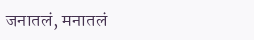जनातलं, मनातलं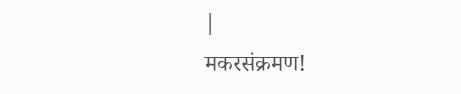|
मकरसंक्रमण!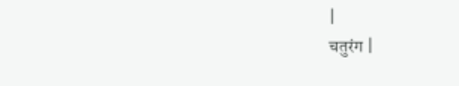|
चतुरंग |